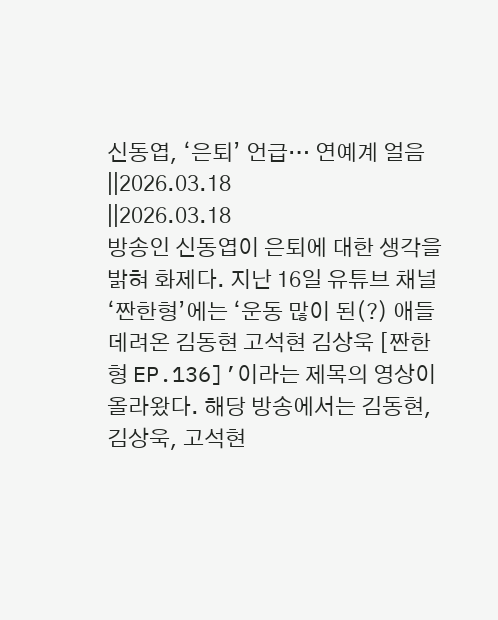신동엽, ‘은퇴’ 언급… 연예계 얼음
||2026.03.18
||2026.03.18
방송인 신동엽이 은퇴에 대한 생각을 밝혀 화제다. 지난 16일 유튜브 채널 ‘짠한형’에는 ‘운동 많이 된(?) 애들 데려온 김동현 고석현 김상욱 [짠한형 EP.136]’이라는 제목의 영상이 올라왔다. 해당 방송에서는 김동현, 김상욱, 고석현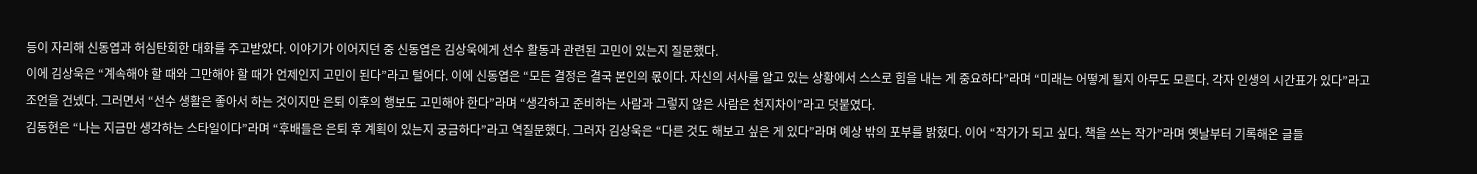등이 자리해 신동엽과 허심탄회한 대화를 주고받았다. 이야기가 이어지던 중 신동엽은 김상욱에게 선수 활동과 관련된 고민이 있는지 질문했다.
이에 김상욱은 “계속해야 할 때와 그만해야 할 때가 언제인지 고민이 된다”라고 털어다. 이에 신동엽은 “모든 결정은 결국 본인의 몫이다. 자신의 서사를 알고 있는 상황에서 스스로 힘을 내는 게 중요하다”라며 “미래는 어떻게 될지 아무도 모른다. 각자 인생의 시간표가 있다”라고 조언을 건넸다. 그러면서 “선수 생활은 좋아서 하는 것이지만 은퇴 이후의 행보도 고민해야 한다”라며 “생각하고 준비하는 사람과 그렇지 않은 사람은 천지차이”라고 덧붙였다.
김동현은 “나는 지금만 생각하는 스타일이다”라며 “후배들은 은퇴 후 계획이 있는지 궁금하다”라고 역질문했다. 그러자 김상욱은 “다른 것도 해보고 싶은 게 있다”라며 예상 밖의 포부를 밝혔다. 이어 “작가가 되고 싶다. 책을 쓰는 작가”라며 옛날부터 기록해온 글들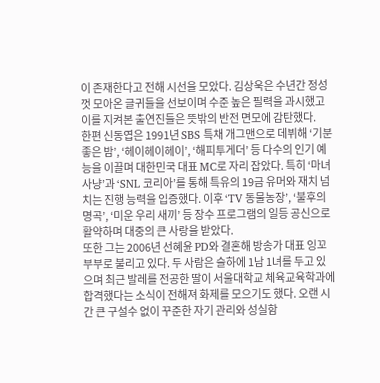이 존재한다고 전해 시선을 모았다. 김상욱은 수년간 정성껏 모아온 글귀들을 선보이며 수준 높은 필력을 과시했고 이를 지켜본 출연진들은 뜻밖의 반전 면모에 감탄했다.
한편 신동엽은 1991년 SBS 특채 개그맨으로 데뷔해 ‘기분 좋은 밤’, ‘헤이헤이헤이’, ‘해피투게더’ 등 다수의 인기 예능을 이끌며 대한민국 대표 MC로 자리 잡았다. 특히 ‘마녀사냥’과 ‘SNL 코리아’를 통해 특유의 19금 유머와 재치 넘치는 진행 능력을 입증했다. 이후 ‘TV 동물농장’, ‘불후의 명곡’, ‘미운 우리 새끼’ 등 장수 프로그램의 일등 공신으로 활약하며 대중의 큰 사랑을 받았다.
또한 그는 2006년 선혜윤 PD와 결혼해 방송가 대표 잉꼬부부로 불리고 있다. 두 사람은 슬하에 1남 1녀를 두고 있으며 최근 발레를 전공한 딸이 서울대학교 체육교육학과에 합격했다는 소식이 전해져 화제를 모으기도 했다. 오랜 시간 큰 구설수 없이 꾸준한 자기 관리와 성실함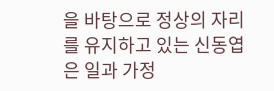을 바탕으로 정상의 자리를 유지하고 있는 신동엽은 일과 가정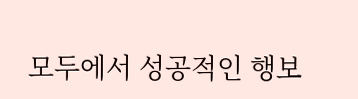모두에서 성공적인 행보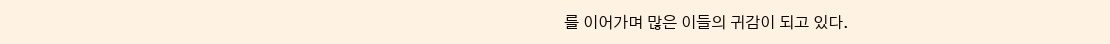를 이어가며 많은 이들의 귀감이 되고 있다.